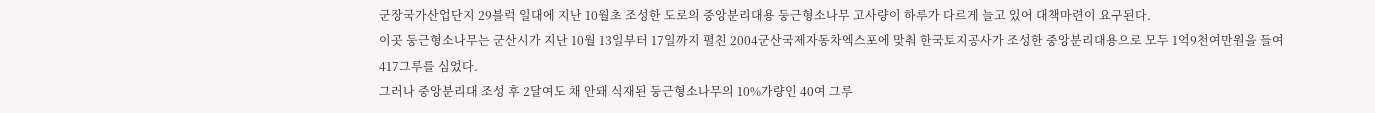군장국가산업단지 29블럭 일대에 지난 10월초 조성한 도로의 중앙분리대용 둥근형소나무 고사량이 하루가 다르게 늘고 있어 대책마련이 요구된다.
이곳 둥근형소나무는 군산시가 지난 10월 13일부터 17일까지 펼친 2004군산국제자동차엑스포에 맞춰 한국토지공사가 조성한 중앙분리대용으로 모두 1억9천여만원을 들여 417그루를 심었다.
그러나 중앙분리대 조성 후 2달여도 채 안돼 식재된 둥근형소나무의 10%가량인 40여 그루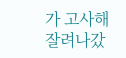가 고사해 잘려나갔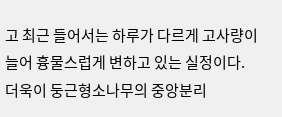고 최근 들어서는 하루가 다르게 고사량이 늘어 흉물스럽게 변하고 있는 실정이다.
더욱이 둥근형소나무의 중앙분리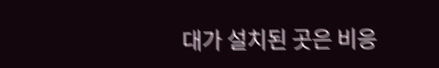대가 설치된 곳은 비응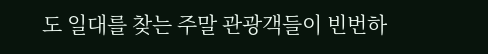도 일대를 찾는 주말 관광객들이 빈번하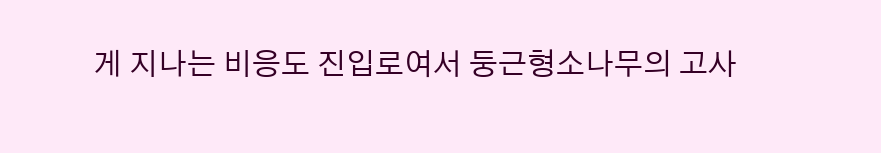게 지나는 비응도 진입로여서 둥근형소나무의 고사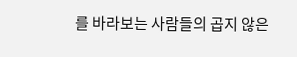를 바라보는 사람들의 곱지 않은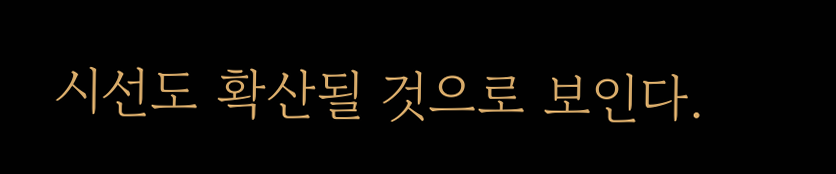시선도 확산될 것으로 보인다.